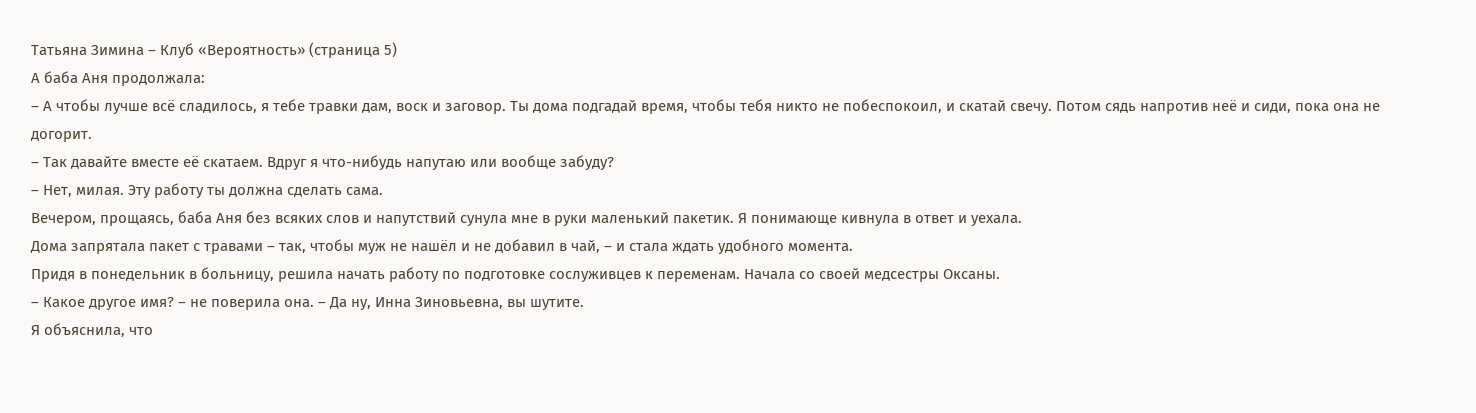Татьяна Зимина – Клуб «Вероятность» (страница 5)
А баба Аня продолжала:
– А чтобы лучше всё сладилось, я тебе травки дам, воск и заговор. Ты дома подгадай время, чтобы тебя никто не побеспокоил, и скатай свечу. Потом сядь напротив неё и сиди, пока она не догорит.
– Так давайте вместе её скатаем. Вдруг я что-нибудь напутаю или вообще забуду?
– Нет, милая. Эту работу ты должна сделать сама.
Вечером, прощаясь, баба Аня без всяких слов и напутствий сунула мне в руки маленький пакетик. Я понимающе кивнула в ответ и уехала.
Дома запрятала пакет с травами – так, чтобы муж не нашёл и не добавил в чай, – и стала ждать удобного момента.
Придя в понедельник в больницу, решила начать работу по подготовке сослуживцев к переменам. Начала со своей медсестры Оксаны.
– Какое другое имя? – не поверила она. – Да ну, Инна Зиновьевна, вы шутите.
Я объяснила, что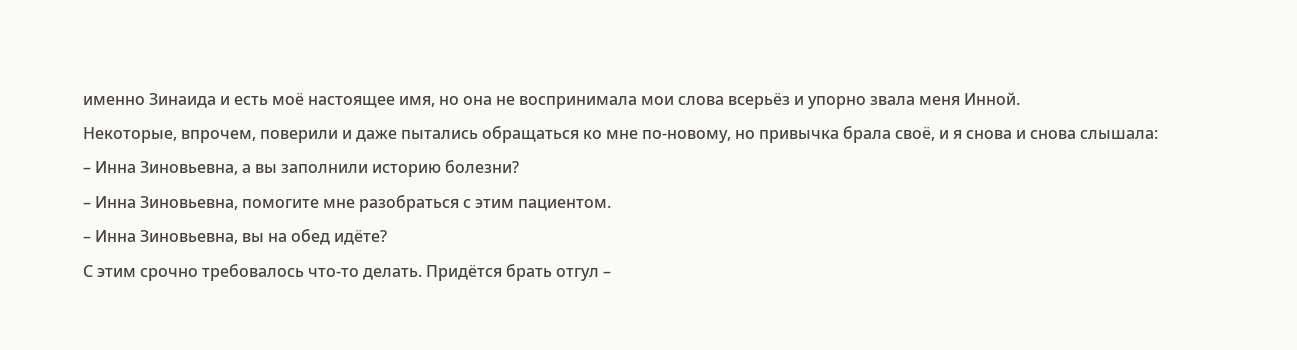именно Зинаида и есть моё настоящее имя, но она не воспринимала мои слова всерьёз и упорно звала меня Инной.
Некоторые, впрочем, поверили и даже пытались обращаться ко мне по-новому, но привычка брала своё, и я снова и снова слышала:
– Инна Зиновьевна, а вы заполнили историю болезни?
– Инна Зиновьевна, помогите мне разобраться с этим пациентом.
– Инна Зиновьевна, вы на обед идёте?
С этим срочно требовалось что-то делать. Придётся брать отгул –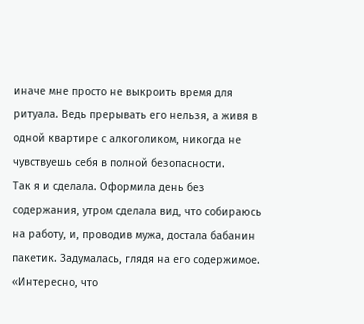иначе мне просто не выкроить время для ритуала. Ведь прерывать его нельзя, а живя в одной квартире с алкоголиком, никогда не чувствуешь себя в полной безопасности.
Так я и сделала. Оформила день без содержания, утром сделала вид, что собираюсь на работу, и, проводив мужа, достала бабанин пакетик. Задумалась, глядя на его содержимое.
«Интересно, что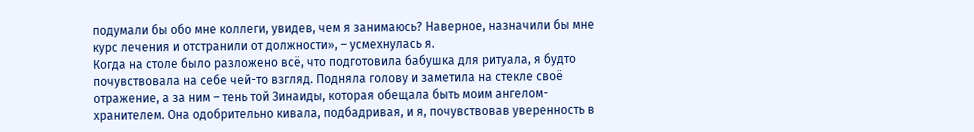подумали бы обо мне коллеги, увидев, чем я занимаюсь? Наверное, назначили бы мне курс лечения и отстранили от должности», – усмехнулась я.
Когда на столе было разложено всё, что подготовила бабушка для ритуала, я будто почувствовала на себе чей-то взгляд. Подняла голову и заметила на стекле своё отражение, а за ним – тень той Зинаиды, которая обещала быть моим ангелом-хранителем. Она одобрительно кивала, подбадривая, и я, почувствовав уверенность в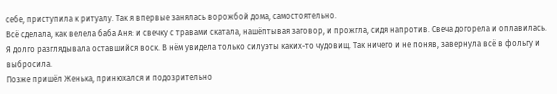себе, приступила к ритуалу. Так я впервые занялась ворожбой дома, самостоятельно.
Всё сделала, как велела баба Аня: и свечку с травами скатала, нашёптывая заговор, и прожгла, сидя напротив. Свеча догорела и оплавилась. Я долго разглядывала оставшийся воск. В нём увидела только силуэты каких-то чудовищ. Так ничего и не поняв, завернула всё в фольгу и выбросила.
Позже пришёл Женька, принюхался и подозрительно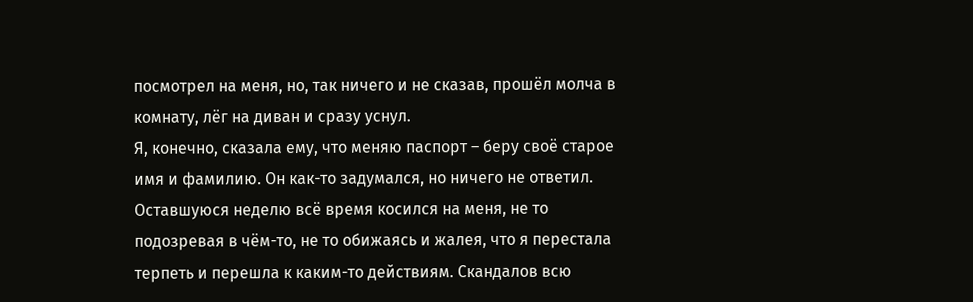посмотрел на меня, но, так ничего и не сказав, прошёл молча в комнату, лёг на диван и сразу уснул.
Я, конечно, сказала ему, что меняю паспорт – беру своё старое имя и фамилию. Он как-то задумался, но ничего не ответил. Оставшуюся неделю всё время косился на меня, не то подозревая в чём-то, не то обижаясь и жалея, что я перестала терпеть и перешла к каким-то действиям. Скандалов всю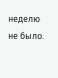неделю не было.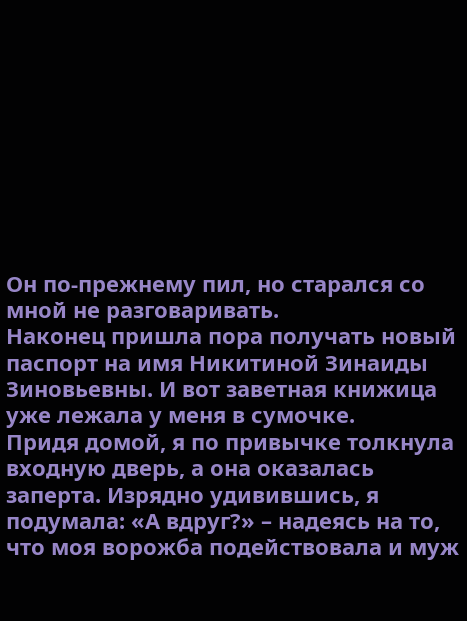Он по-прежнему пил, но старался со мной не разговаривать.
Наконец пришла пора получать новый паспорт на имя Никитиной Зинаиды Зиновьевны. И вот заветная книжица уже лежала у меня в сумочке.
Придя домой, я по привычке толкнула входную дверь, а она оказалась заперта. Изрядно удивившись, я подумала: «А вдруг?» – надеясь на то, что моя ворожба подействовала и муж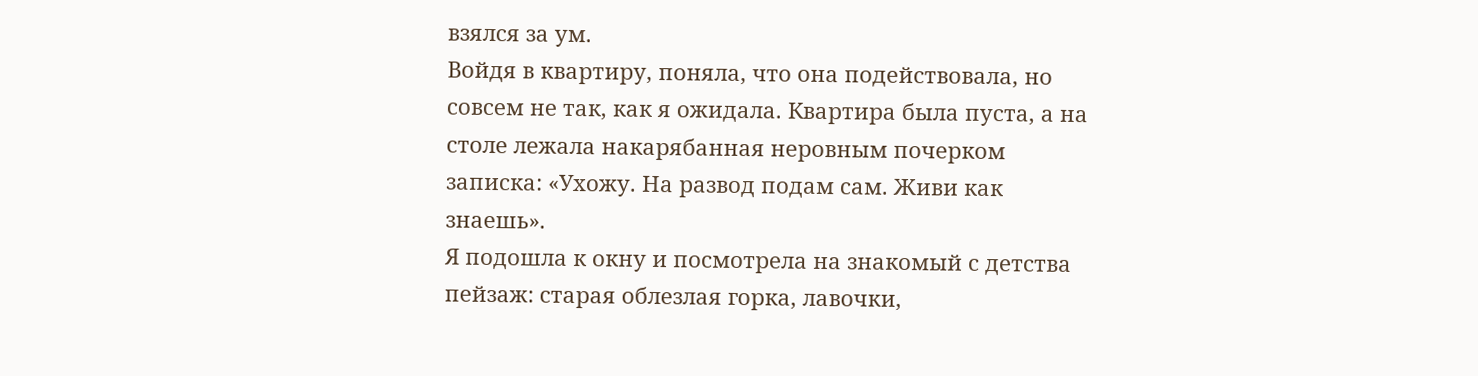взялся за ум.
Войдя в квартиру, поняла, что она подействовала, но совсем не так, как я ожидала. Квартира была пуста, а на столе лежала накарябанная неровным почерком записка: «Ухожу. На развод подам сам. Живи как знаешь».
Я подошла к окну и посмотрела на знакомый с детства пейзаж: старая облезлая горка, лавочки,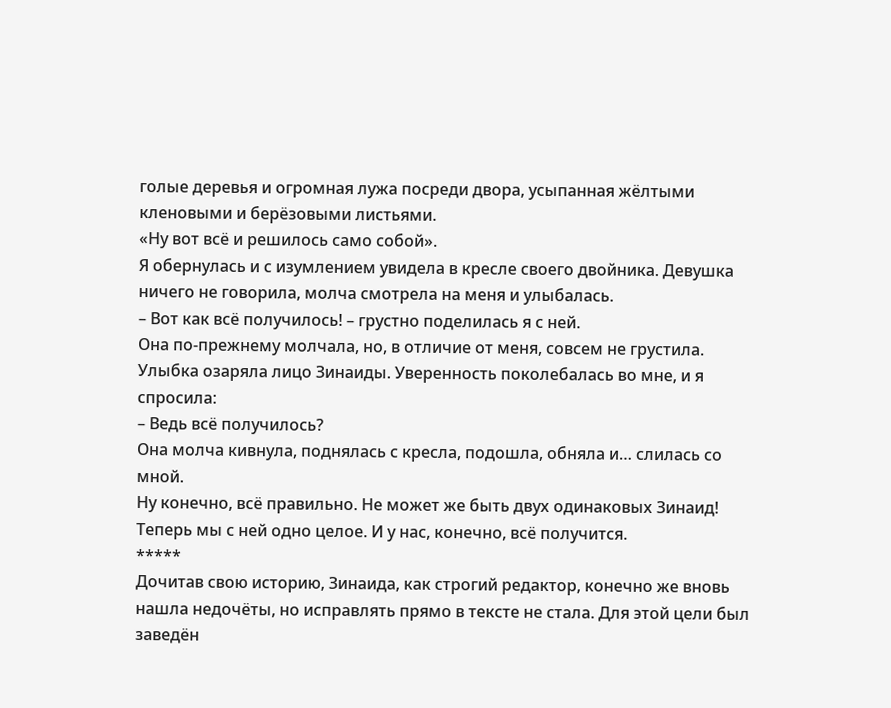голые деревья и огромная лужа посреди двора, усыпанная жёлтыми кленовыми и берёзовыми листьями.
«Ну вот всё и решилось само собой».
Я обернулась и с изумлением увидела в кресле своего двойника. Девушка ничего не говорила, молча смотрела на меня и улыбалась.
– Вот как всё получилось! – грустно поделилась я с ней.
Она по-прежнему молчала, но, в отличие от меня, совсем не грустила. Улыбка озаряла лицо Зинаиды. Уверенность поколебалась во мне, и я спросила:
– Ведь всё получилось?
Она молча кивнула, поднялась с кресла, подошла, обняла и… слилась со мной.
Ну конечно, всё правильно. Не может же быть двух одинаковых Зинаид! Теперь мы с ней одно целое. И у нас, конечно, всё получится.
*****
Дочитав свою историю, Зинаида, как строгий редактор, конечно же вновь нашла недочёты, но исправлять прямо в тексте не стала. Для этой цели был заведён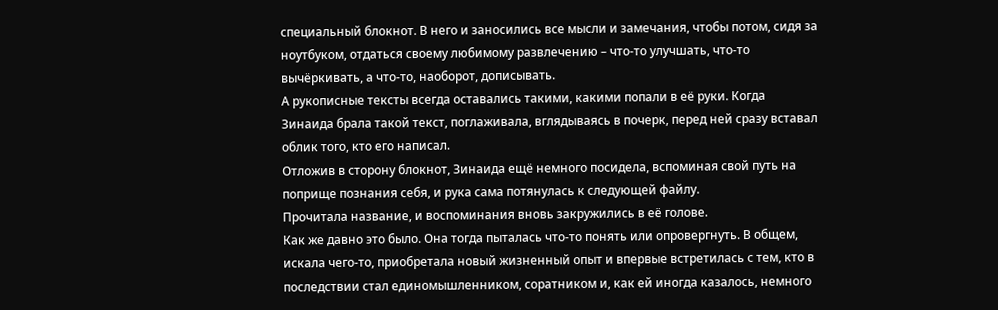специальный блокнот. В него и заносились все мысли и замечания, чтобы потом, сидя за ноутбуком, отдаться своему любимому развлечению – что-то улучшать, что-то вычёркивать, а что-то, наоборот, дописывать.
А рукописные тексты всегда оставались такими, какими попали в её руки. Когда Зинаида брала такой текст, поглаживала, вглядываясь в почерк, перед ней сразу вставал облик того, кто его написал.
Отложив в сторону блокнот, Зинаида ещё немного посидела, вспоминая свой путь на поприще познания себя, и рука сама потянулась к следующей файлу.
Прочитала название, и воспоминания вновь закружились в её голове.
Как же давно это было. Она тогда пыталась что-то понять или опровергнуть. В общем, искала чего-то, приобретала новый жизненный опыт и впервые встретилась с тем, кто в последствии стал единомышленником, соратником и, как ей иногда казалось, немного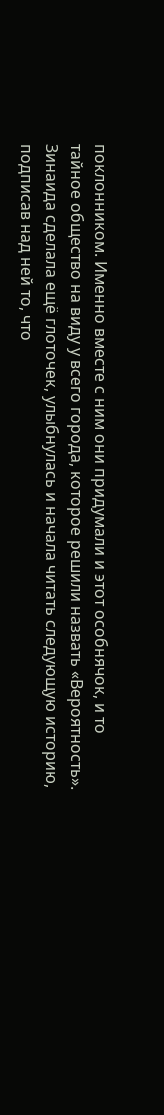поклонником. Именно вместе с ним они придумали и этот особнячок, и то тайное общество на виду у всего города, которое решили назвать «Вероятность».
Зинаида сделала ещё глоточек, улыбнулась и начала читать следующую историю, подписав над ней то, что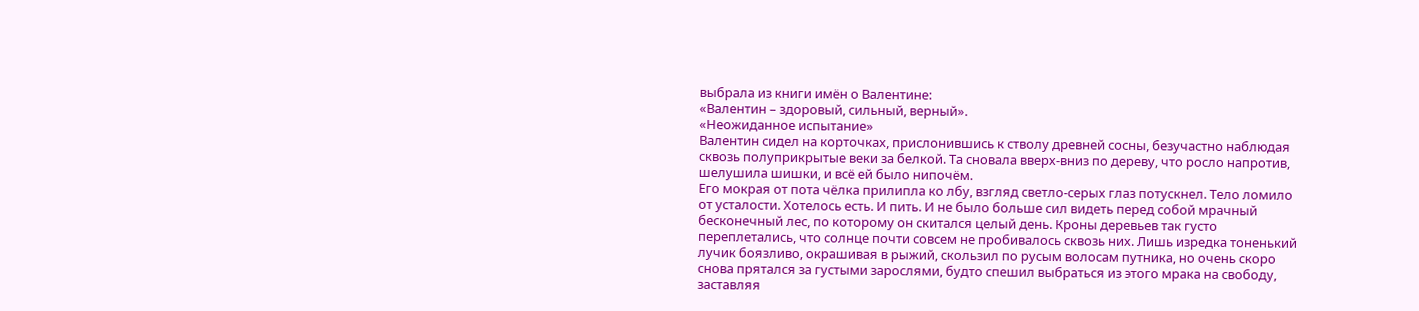выбрала из книги имён о Валентине:
«Валентин – здоровый, сильный, верный».
«Неожиданное испытание»
Валентин сидел на корточках, прислонившись к стволу древней сосны, безучастно наблюдая сквозь полуприкрытые веки за белкой. Та сновала вверх-вниз по дереву, что росло напротив, шелушила шишки, и всё ей было нипочём.
Его мокрая от пота чёлка прилипла ко лбу, взгляд светло-серых глаз потускнел. Тело ломило от усталости. Хотелось есть. И пить. И не было больше сил видеть перед собой мрачный бесконечный лес, по которому он скитался целый день. Кроны деревьев так густо переплетались, что солнце почти совсем не пробивалось сквозь них. Лишь изредка тоненький лучик боязливо, окрашивая в рыжий, скользил по русым волосам путника, но очень скоро снова прятался за густыми зарослями, будто спешил выбраться из этого мрака на свободу, заставляя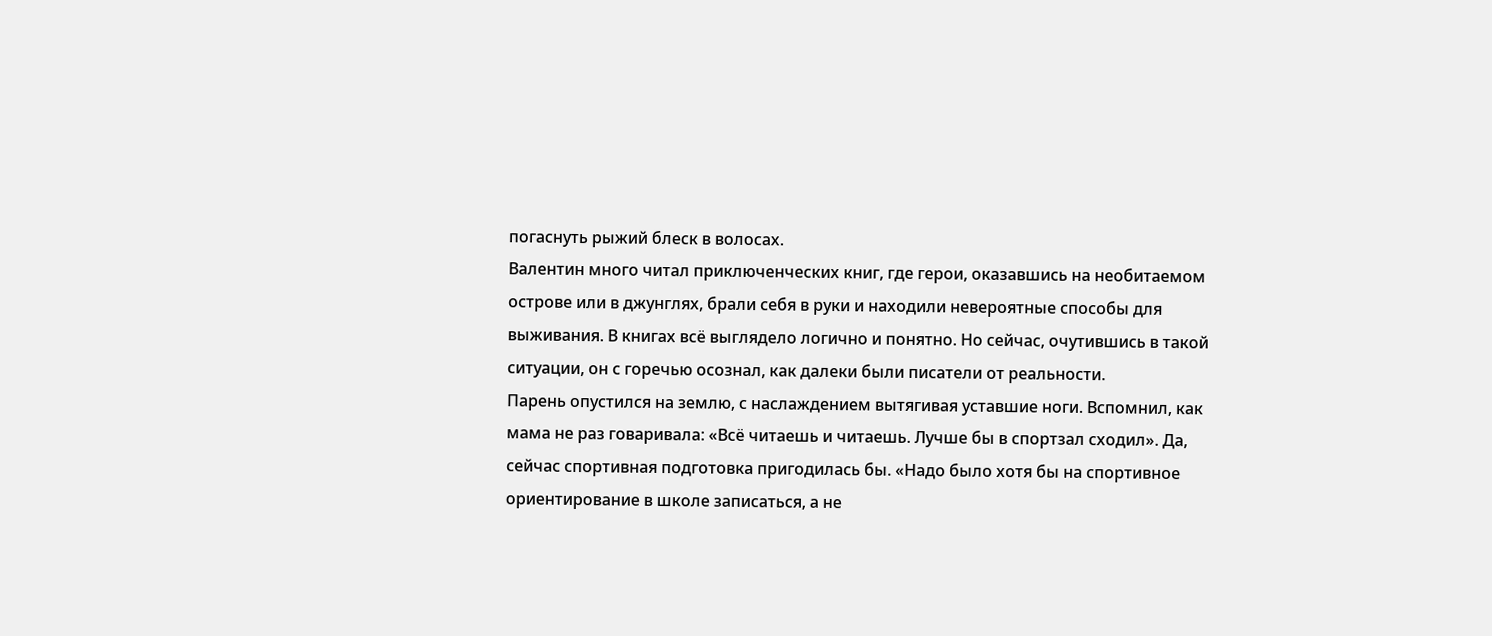погаснуть рыжий блеск в волосах.
Валентин много читал приключенческих книг, где герои, оказавшись на необитаемом острове или в джунглях, брали себя в руки и находили невероятные способы для выживания. В книгах всё выглядело логично и понятно. Но сейчас, очутившись в такой ситуации, он с горечью осознал, как далеки были писатели от реальности.
Парень опустился на землю, с наслаждением вытягивая уставшие ноги. Вспомнил, как мама не раз говаривала: «Всё читаешь и читаешь. Лучше бы в спортзал сходил». Да, сейчас спортивная подготовка пригодилась бы. «Надо было хотя бы на спортивное ориентирование в школе записаться, а не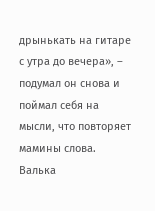дрынькать на гитаре с утра до вечера», – подумал он снова и поймал себя на мысли, что повторяет мамины слова.
Валька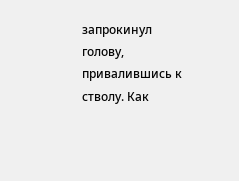запрокинул голову, привалившись к стволу. Как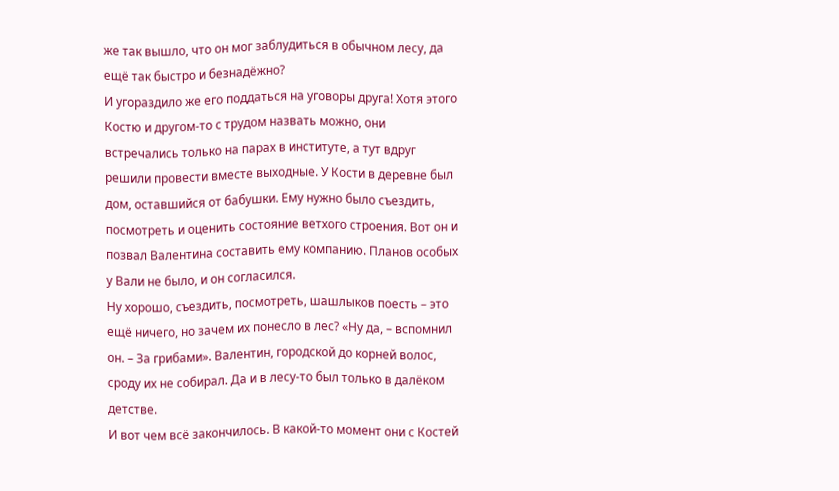же так вышло, что он мог заблудиться в обычном лесу, да ещё так быстро и безнадёжно?
И угораздило же его поддаться на уговоры друга! Хотя этого Костю и другом-то с трудом назвать можно, они встречались только на парах в институте, а тут вдруг решили провести вместе выходные. У Кости в деревне был дом, оставшийся от бабушки. Ему нужно было съездить, посмотреть и оценить состояние ветхого строения. Вот он и позвал Валентина составить ему компанию. Планов особых у Вали не было, и он согласился.
Ну хорошо, съездить, посмотреть, шашлыков поесть – это ещё ничего, но зачем их понесло в лес? «Ну да, – вспомнил он. – За грибами». Валентин, городской до корней волос, сроду их не собирал. Да и в лесу-то был только в далёком детстве.
И вот чем всё закончилось. В какой-то момент они с Костей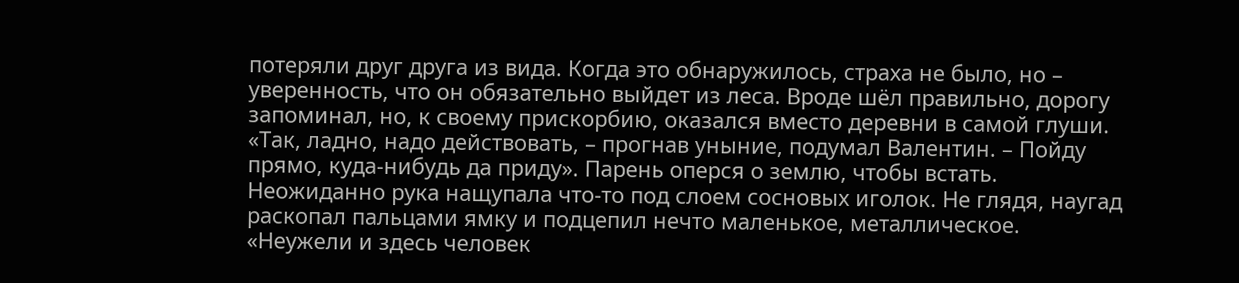потеряли друг друга из вида. Когда это обнаружилось, страха не было, но – уверенность, что он обязательно выйдет из леса. Вроде шёл правильно, дорогу запоминал, но, к своему прискорбию, оказался вместо деревни в самой глуши.
«Так, ладно, надо действовать, – прогнав уныние, подумал Валентин. – Пойду прямо, куда-нибудь да приду». Парень оперся о землю, чтобы встать. Неожиданно рука нащупала что-то под слоем сосновых иголок. Не глядя, наугад раскопал пальцами ямку и подцепил нечто маленькое, металлическое.
«Неужели и здесь человек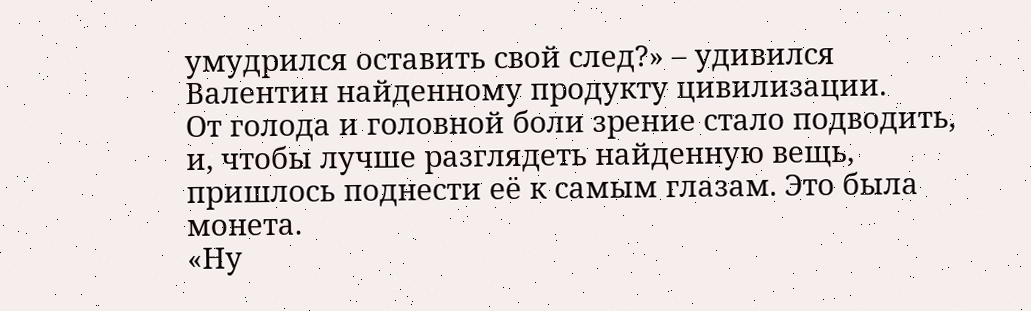умудрился оставить свой след?» – удивился Валентин найденному продукту цивилизации.
От голода и головной боли зрение стало подводить, и, чтобы лучше разглядеть найденную вещь, пришлось поднести её к самым глазам. Это была монета.
«Ну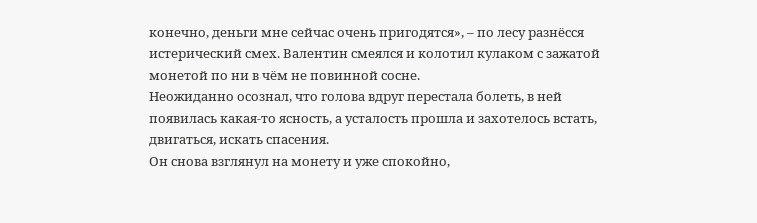конечно, деньги мне сейчас очень пригодятся», – по лесу разнёсся истерический смех. Валентин смеялся и колотил кулаком с зажатой монетой по ни в чём не повинной сосне.
Неожиданно осознал, что голова вдруг перестала болеть, в ней появилась какая-то ясность, а усталость прошла и захотелось встать, двигаться, искать спасения.
Он снова взглянул на монету и уже спокойно,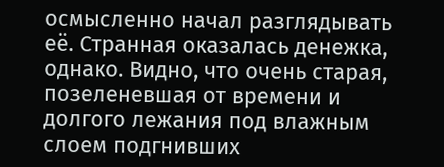осмысленно начал разглядывать её. Странная оказалась денежка, однако. Видно, что очень старая, позеленевшая от времени и долгого лежания под влажным слоем подгнивших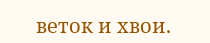веток и хвои.